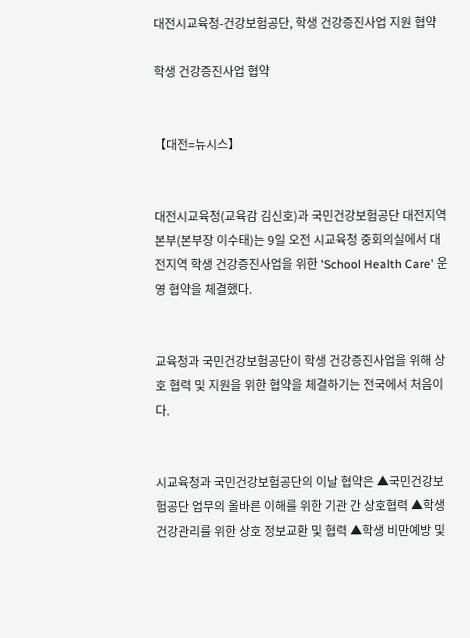대전시교육청-건강보험공단, 학생 건강증진사업 지원 협약

학생 건강증진사업 협약


【대전=뉴시스】


대전시교육청(교육감 김신호)과 국민건강보험공단 대전지역본부(본부장 이수태)는 9일 오전 시교육청 중회의실에서 대전지역 학생 건강증진사업을 위한 'School Health Care' 운영 협약을 체결했다.


교육청과 국민건강보험공단이 학생 건강증진사업을 위해 상호 협력 및 지원을 위한 협약을 체결하기는 전국에서 처음이다.


시교육청과 국민건강보험공단의 이날 협약은 ▲국민건강보험공단 업무의 올바른 이해를 위한 기관 간 상호협력 ▲학생건강관리를 위한 상호 정보교환 및 협력 ▲학생 비만예방 및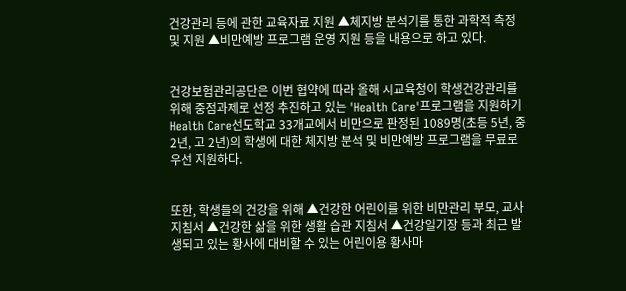건강관리 등에 관한 교육자료 지원 ▲체지방 분석기를 통한 과학적 측정 및 지원 ▲비만예방 프로그램 운영 지원 등을 내용으로 하고 있다.


건강보험관리공단은 이번 협약에 따라 올해 시교육청이 학생건강관리를 위해 중점과제로 선정 추진하고 있는 'Health Care'프로그램을 지원하기 Health Care선도학교 33개교에서 비만으로 판정된 1089명(초등 5년, 중 2년, 고 2년)의 학생에 대한 체지방 분석 및 비만예방 프로그램을 무료로 우선 지원하다.


또한, 학생들의 건강을 위해 ▲건강한 어린이를 위한 비만관리 부모, 교사 지침서 ▲건강한 삶을 위한 생활 습관 지침서 ▲건강일기장 등과 최근 발생되고 있는 황사에 대비할 수 있는 어린이용 황사마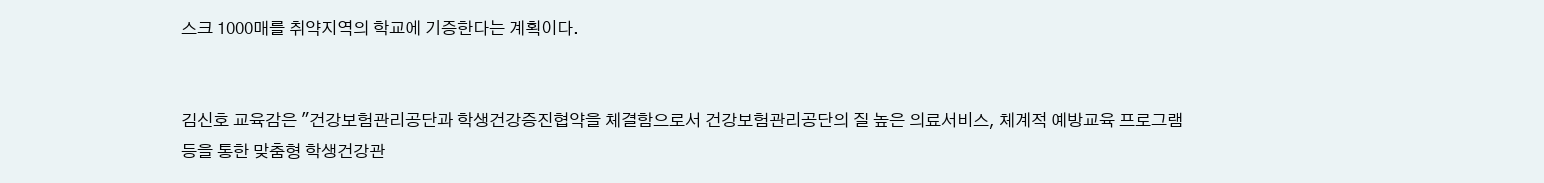스크 1000매를 취약지역의 학교에 기증한다는 계획이다.


김신호 교육감은 "건강보험관리공단과 학생건강증진협약을 체결함으로서 건강보험관리공단의 질 높은 의료서비스, 체계적 예방교육 프로그램 등을 통한 맞춤형 학생건강관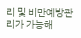리 및 비만예방관리가 가능해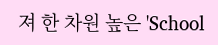져 한 차원 높은 'School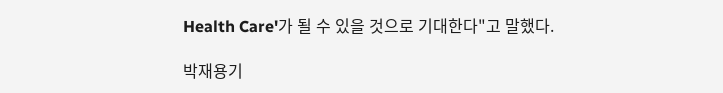Health Care'가 될 수 있을 것으로 기대한다"고 말했다.

박재용기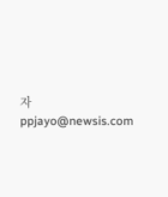자 ppjayo@newsis.com